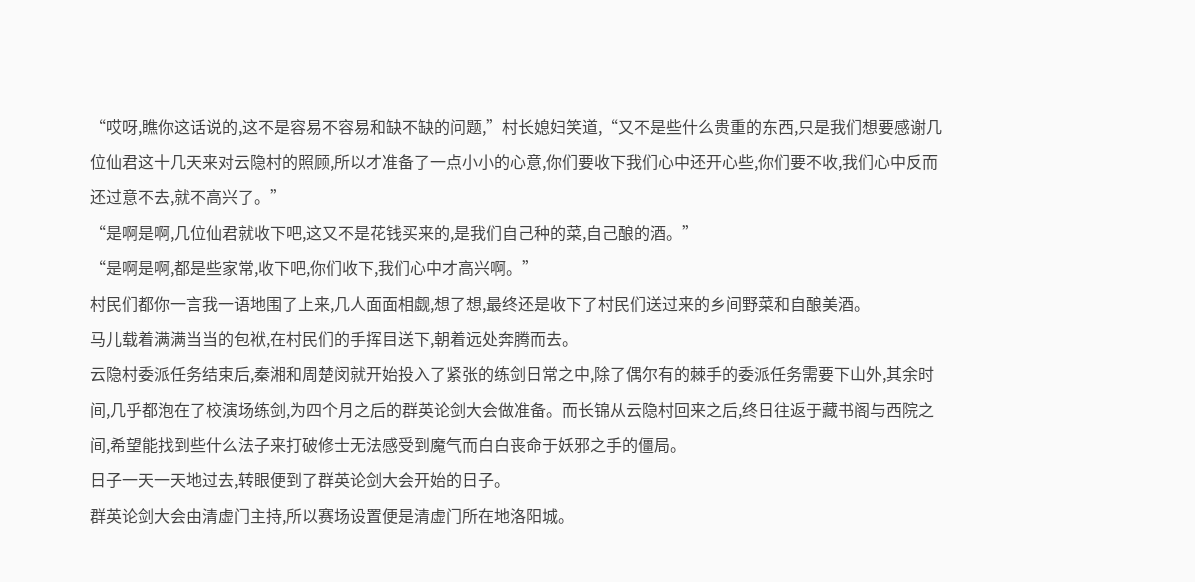“哎呀,瞧你这话说的,这不是容易不容易和缺不缺的问题,”村长媳妇笑道,“又不是些什么贵重的东西,只是我们想要感谢几位仙君这十几天来对云隐村的照顾,所以才准备了一点小小的心意,你们要收下我们心中还开心些,你们要不收,我们心中反而还过意不去,就不高兴了。”
“是啊是啊,几位仙君就收下吧,这又不是花钱买来的,是我们自己种的菜,自己酿的酒。”
“是啊是啊,都是些家常,收下吧,你们收下,我们心中才高兴啊。”
村民们都你一言我一语地围了上来,几人面面相觑,想了想,最终还是收下了村民们送过来的乡间野菜和自酿美酒。
马儿载着满满当当的包袱,在村民们的手挥目送下,朝着远处奔腾而去。
云隐村委派任务结束后,秦湘和周楚闵就开始投入了紧张的练剑日常之中,除了偶尔有的棘手的委派任务需要下山外,其余时间,几乎都泡在了校演场练剑,为四个月之后的群英论剑大会做准备。而长锦从云隐村回来之后,终日往返于藏书阁与西院之间,希望能找到些什么法子来打破修士无法感受到魔气而白白丧命于妖邪之手的僵局。
日子一天一天地过去,转眼便到了群英论剑大会开始的日子。
群英论剑大会由清虚门主持,所以赛场设置便是清虚门所在地洛阳城。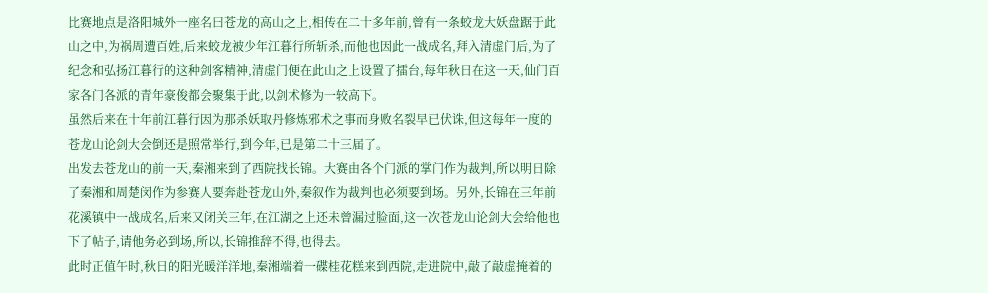比赛地点是洛阳城外一座名曰苍龙的高山之上,相传在二十多年前,曾有一条蛟龙大妖盘踞于此山之中,为祸周遭百姓,后来蛟龙被少年江暮行所斩杀,而他也因此一战成名,拜入清虚门后,为了纪念和弘扬江暮行的这种剑客精神,清虚门便在此山之上设置了擂台,每年秋日在这一天,仙门百家各门各派的青年豪俊都会聚集于此,以剑术修为一较高下。
虽然后来在十年前江暮行因为那杀妖取丹修炼邪术之事而身败名裂早已伏诛,但这每年一度的苍龙山论剑大会倒还是照常举行,到今年,已是第二十三届了。
出发去苍龙山的前一天,秦湘来到了西院找长锦。大赛由各个门派的掌门作为裁判,所以明日除了秦湘和周楚闵作为参赛人要奔赴苍龙山外,秦叙作为裁判也必须要到场。另外,长锦在三年前花溪镇中一战成名,后来又闭关三年,在江湖之上还未曾漏过脸面,这一次苍龙山论剑大会给他也下了帖子,请他务必到场,所以,长锦推辞不得,也得去。
此时正值午时,秋日的阳光暖洋洋地,秦湘端着一碟桂花糕来到西院,走进院中,敲了敲虚掩着的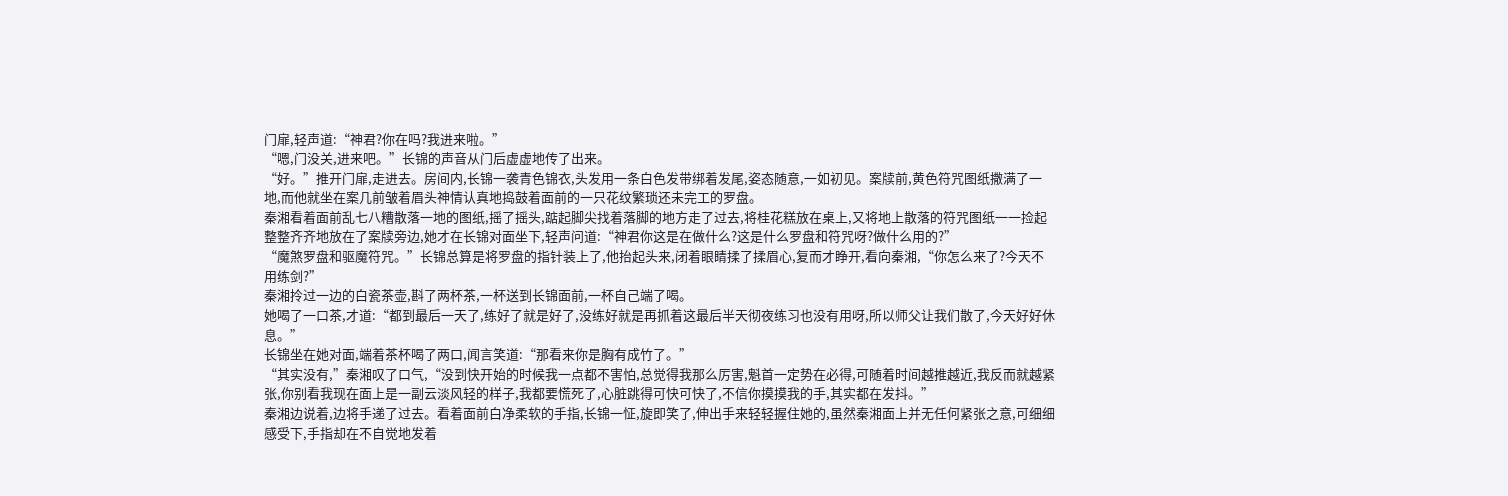门扉,轻声道:“神君?你在吗?我进来啦。”
“嗯,门没关,进来吧。”长锦的声音从门后虚虚地传了出来。
“好。”推开门扉,走进去。房间内,长锦一袭青色锦衣,头发用一条白色发带绑着发尾,姿态随意,一如初见。案牍前,黄色符咒图纸撒满了一地,而他就坐在案几前皱着眉头神情认真地捣鼓着面前的一只花纹繁琐还未完工的罗盘。
秦湘看着面前乱七八糟散落一地的图纸,摇了摇头,踮起脚尖找着落脚的地方走了过去,将桂花糕放在桌上,又将地上散落的符咒图纸一一捡起整整齐齐地放在了案牍旁边,她才在长锦对面坐下,轻声问道:“神君你这是在做什么?这是什么罗盘和符咒呀?做什么用的?”
“魔煞罗盘和驱魔符咒。”长锦总算是将罗盘的指针装上了,他抬起头来,闭着眼睛揉了揉眉心,复而才睁开,看向秦湘,“你怎么来了?今天不用练剑?”
秦湘拎过一边的白瓷茶壶,斟了两杯茶,一杯送到长锦面前,一杯自己端了喝。
她喝了一口茶,才道:“都到最后一天了,练好了就是好了,没练好就是再抓着这最后半天彻夜练习也没有用呀,所以师父让我们散了,今天好好休息。”
长锦坐在她对面,端着茶杯喝了两口,闻言笑道:“那看来你是胸有成竹了。”
“其实没有,”秦湘叹了口气,“没到快开始的时候我一点都不害怕,总觉得我那么厉害,魁首一定势在必得,可随着时间越推越近,我反而就越紧张,你别看我现在面上是一副云淡风轻的样子,我都要慌死了,心脏跳得可快可快了,不信你摸摸我的手,其实都在发抖。”
秦湘边说着,边将手递了过去。看着面前白净柔软的手指,长锦一怔,旋即笑了,伸出手来轻轻握住她的,虽然秦湘面上并无任何紧张之意,可细细感受下,手指却在不自觉地发着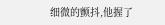细微的颤抖,他握了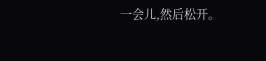一会儿,然后松开。